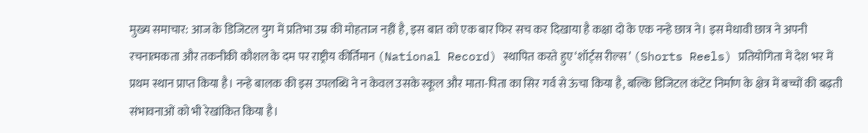मुख्य समाचार: आज के डिजिटल युग में प्रतिभा उम्र की मोहताज नहीं है, इस बात को एक बार फिर सच कर दिखाया है कक्षा दो के एक नन्हे छात्र ने। इस मेधावी छात्र ने अपनी रचनात्मकता और तकनीकी कौशल के दम पर राष्ट्रीय कीर्तिमान (National Record) स्थापित करते हुए ‘शॉर्ट्स रील्स’ (Shorts Reels) प्रतियोगिता में देश भर में प्रथम स्थान प्राप्त किया है। नन्हे बालक की इस उपलब्धि ने न केवल उसके स्कूल और माता-पिता का सिर गर्व से ऊंचा किया है, बल्कि डिजिटल कंटेंट निर्माण के क्षेत्र में बच्चों की बढ़ती संभावनाओं को भी रेखांकित किया है।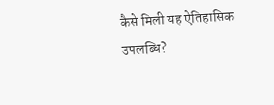कैसे मिली यह ऐतिहासिक उपलब्धि?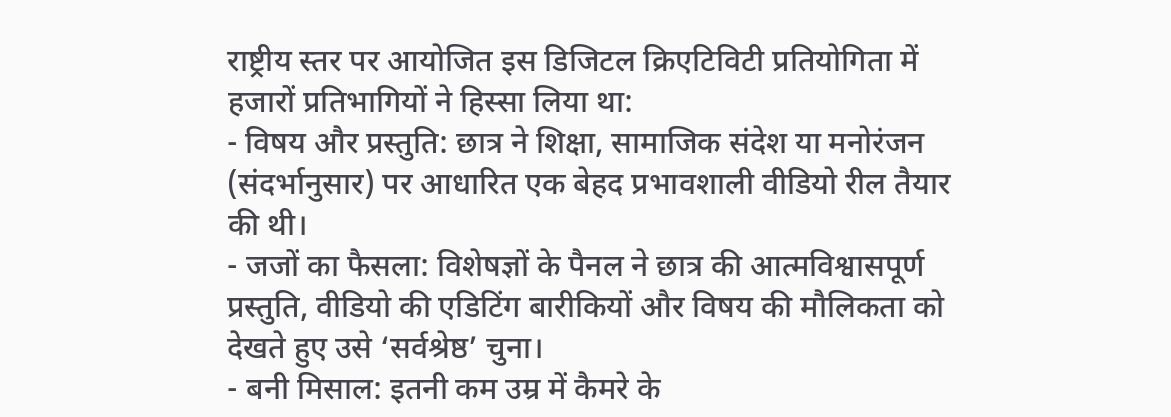राष्ट्रीय स्तर पर आयोजित इस डिजिटल क्रिएटिविटी प्रतियोगिता में हजारों प्रतिभागियों ने हिस्सा लिया था:
- विषय और प्रस्तुति: छात्र ने शिक्षा, सामाजिक संदेश या मनोरंजन (संदर्भानुसार) पर आधारित एक बेहद प्रभावशाली वीडियो रील तैयार की थी।
- जजों का फैसला: विशेषज्ञों के पैनल ने छात्र की आत्मविश्वासपूर्ण प्रस्तुति, वीडियो की एडिटिंग बारीकियों और विषय की मौलिकता को देखते हुए उसे ‘सर्वश्रेष्ठ’ चुना।
- बनी मिसाल: इतनी कम उम्र में कैमरे के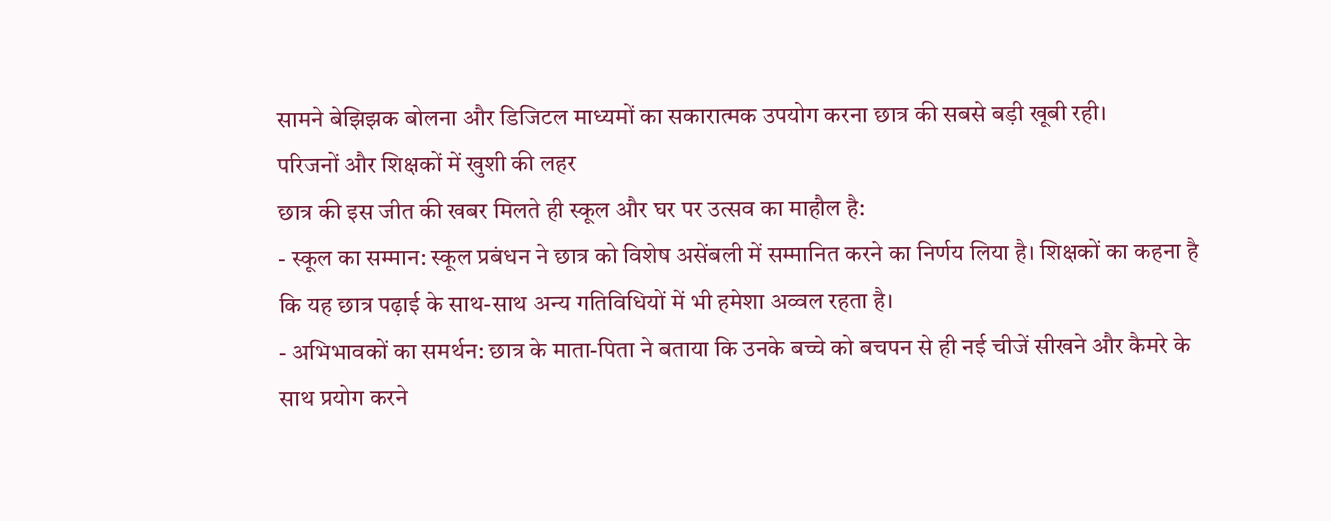सामने बेझिझक बोलना और डिजिटल माध्यमों का सकारात्मक उपयोग करना छात्र की सबसे बड़ी खूबी रही।
परिजनों और शिक्षकों में खुशी की लहर
छात्र की इस जीत की खबर मिलते ही स्कूल और घर पर उत्सव का माहौल है:
- स्कूल का सम्मान: स्कूल प्रबंधन ने छात्र को विशेष असेंबली में सम्मानित करने का निर्णय लिया है। शिक्षकों का कहना है कि यह छात्र पढ़ाई के साथ-साथ अन्य गतिविधियों में भी हमेशा अव्वल रहता है।
- अभिभावकों का समर्थन: छात्र के माता-पिता ने बताया कि उनके बच्चे को बचपन से ही नई चीजें सीखने और कैमरे के साथ प्रयोग करने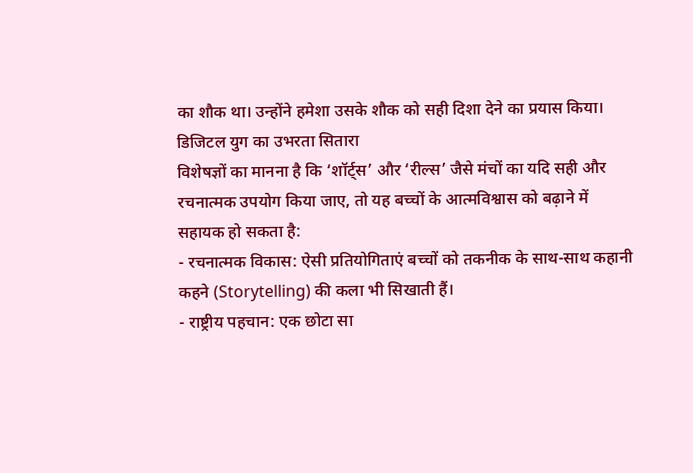का शौक था। उन्होंने हमेशा उसके शौक को सही दिशा देने का प्रयास किया।
डिजिटल युग का उभरता सितारा
विशेषज्ञों का मानना है कि ‘शॉर्ट्स’ और ‘रील्स’ जैसे मंचों का यदि सही और रचनात्मक उपयोग किया जाए, तो यह बच्चों के आत्मविश्वास को बढ़ाने में सहायक हो सकता है:
- रचनात्मक विकास: ऐसी प्रतियोगिताएं बच्चों को तकनीक के साथ-साथ कहानी कहने (Storytelling) की कला भी सिखाती हैं।
- राष्ट्रीय पहचान: एक छोटा सा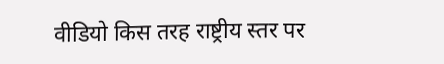वीडियो किस तरह राष्ट्रीय स्तर पर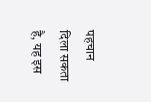पहचान दिला सकता है, यह इस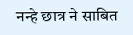नन्हे छात्र ने साबित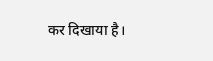कर दिखाया है।